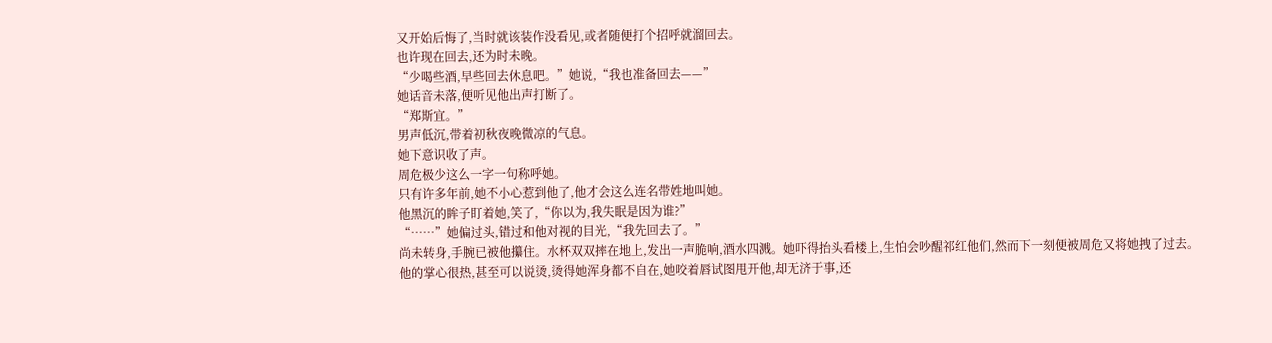又开始后悔了,当时就该装作没看见,或者随便打个招呼就溜回去。
也许现在回去,还为时未晚。
“少喝些酒,早些回去休息吧。”她说,“我也准备回去——”
她话音未落,便听见他出声打断了。
“郑斯宜。”
男声低沉,带着初秋夜晚微凉的气息。
她下意识收了声。
周危极少这么一字一句称呼她。
只有许多年前,她不小心惹到他了,他才会这么连名带姓地叫她。
他黑沉的眸子盯着她,笑了,“你以为,我失眠是因为谁?”
“……”她偏过头,错过和他对视的目光,“我先回去了。”
尚未转身,手腕已被他攥住。水杯双双摔在地上,发出一声脆响,酒水四溅。她吓得抬头看楼上,生怕会吵醒祁红他们,然而下一刻便被周危又将她拽了过去。
他的掌心很热,甚至可以说烫,烫得她浑身都不自在,她咬着唇试图甩开他,却无济于事,还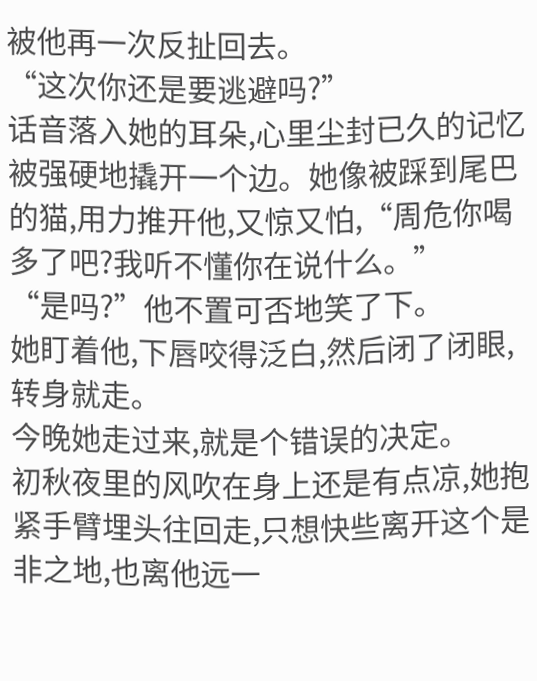被他再一次反扯回去。
“这次你还是要逃避吗?”
话音落入她的耳朵,心里尘封已久的记忆被强硬地撬开一个边。她像被踩到尾巴的猫,用力推开他,又惊又怕,“周危你喝多了吧?我听不懂你在说什么。”
“是吗?”他不置可否地笑了下。
她盯着他,下唇咬得泛白,然后闭了闭眼,转身就走。
今晚她走过来,就是个错误的决定。
初秋夜里的风吹在身上还是有点凉,她抱紧手臂埋头往回走,只想快些离开这个是非之地,也离他远一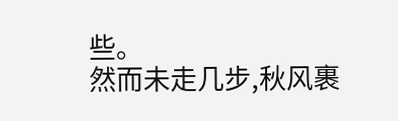些。
然而未走几步,秋风裹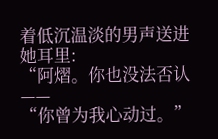着低沉温淡的男声送进她耳里:
“阿熠。你也没法否认——
“你曾为我心动过。”